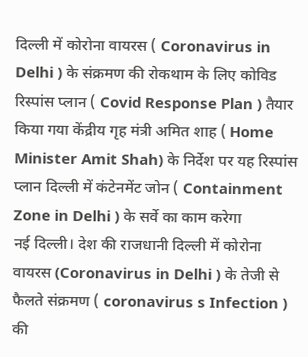दिल्ली में कोरोना वायरस ( Coronavirus in Delhi ) के संक्रमण की रोकथाम के लिए कोविड रिस्पांस प्लान ( Covid Response Plan ) तैयार किया गया केंद्रीय गृह मंत्री अमित शाह ( Home Minister Amit Shah) के निर्देश पर यह रिस्पांस प्लान दिल्ली में कंटेनमेंट जोन ( Containment Zone in Delhi ) के सर्वे का काम करेगा
नई दिल्ली। देश की राजधानी दिल्ली में कोरोना वायरस (Coronavirus in Delhi ) के तेजी से फैलते संक्रमण ( coronavirus s Infection ) की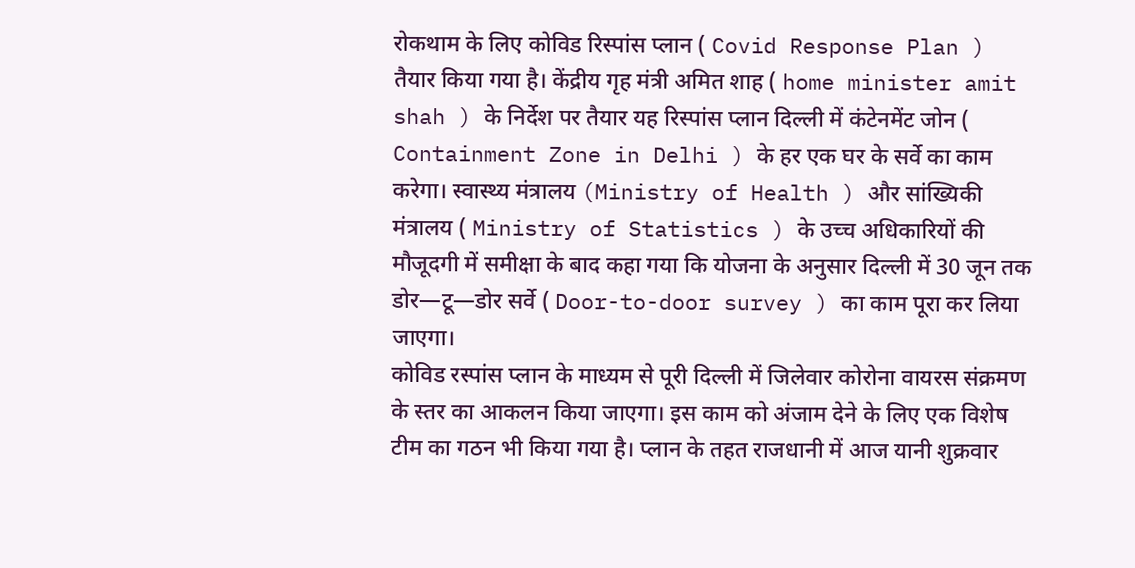रोकथाम के लिए कोविड रिस्पांस प्लान ( Covid Response Plan ) तैयार किया गया है। केंद्रीय गृह मंत्री अमित शाह ( home minister amit shah ) के निर्देश पर तैयार यह रिस्पांस प्लान दिल्ली में कंटेनमेंट जोन ( Containment Zone in Delhi ) के हर एक घर के सर्वे का काम करेगा। स्वास्थ्य मंत्रालय (Ministry of Health ) और सांख्यिकी मंत्रालय ( Ministry of Statistics ) के उच्च अधिकारियों की मौजूदगी में समीक्षा के बाद कहा गया कि योजना के अनुसार दिल्ली में 30 जून तक डोर—टू—डोर सर्वे ( Door-to-door survey ) का काम पूरा कर लिया जाएगा।
कोविड रस्पांस प्लान के माध्यम से पूरी दिल्ली में जिलेवार कोरोना वायरस संक्रमण के स्तर का आकलन किया जाएगा। इस काम को अंजाम देने के लिए एक विशेष टीम का गठन भी किया गया है। प्लान के तहत राजधानी में आज यानी शुक्रवार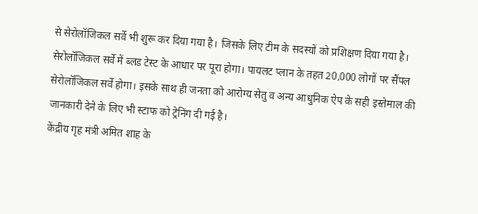से सेरोलॉजिकल सर्वे भी शुरू कर दिया गया है। जिसके लिए टीम के सदस्यों को प्रशिक्षण दिया गया है। सेरोलॉजिकल सर्वे में ब्लड टेस्ट के आधार पर पूरा होगा। पायलट प्लान के तहत 20,000 लोगों पर सैंपल सेरोलॉजिकल सर्वे होगा। इसके साथ ही जनता को आरोग्य सेतु व अन्य आधुनिक ऐप के सही इस्तेमाल की जानकारी देने के लिए भी स्टाफ को ट्रेनिंग दी गई है।
केंद्रीय गृह मंत्री अमित शाह के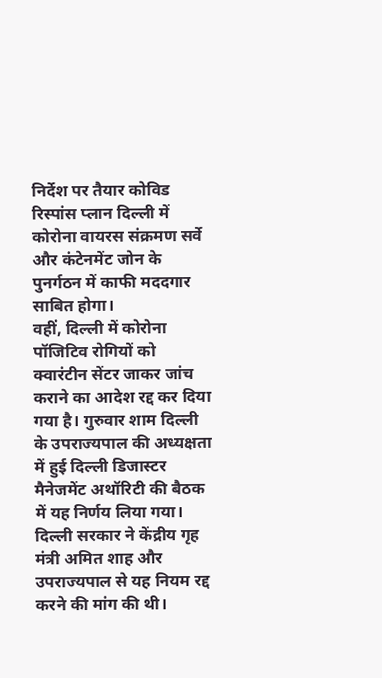निर्देश पर तैयार कोविड रिस्पांस प्लान दिल्ली में कोरोना वायरस संक्रमण सर्वे और कंटेनमेंट जोन के पुनर्गठन में काफी मददगार साबित होगा।
वहीं, दिल्ली में कोरोना पॉजिटिव रोगियों को क्वारंटीन सेंटर जाकर जांच कराने का आदेश रद्द कर दिया गया है। गुरुवार शाम दिल्ली के उपराज्यपाल की अध्यक्षता में हुई दिल्ली डिजास्टर मैनेजमेंट अथॉरिटी की बैठक में यह निर्णय लिया गया।
दिल्ली सरकार ने केंद्रीय गृह मंत्री अमित शाह और उपराज्यपाल से यह नियम रद्द करने की मांग की थी।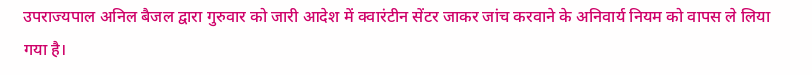उपराज्यपाल अनिल बैजल द्वारा गुरुवार को जारी आदेश में क्वारंटीन सेंटर जाकर जांच करवाने के अनिवार्य नियम को वापस ले लिया गया है।